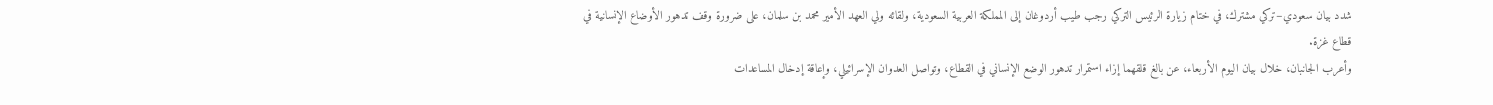شدد بيان سعودي–تركي مشترك، في ختام زيارة الرئيس التركي رجب طيب أردوغان إلى المملكة العربية السعودية، ولقائه ولي العهد الأمير محمد بن سلمان، على ضرورة وقف تدهور الأوضاع الإنسانية في قطاع غزة.
وأعرب الجانبان، خلال بيان اليوم الأربعاء، عن بالغ قلقهما إزاء استمرار تدهور الوضع الإنساني في القطاع، وتواصل العدوان الإسرائيلي، وإعاقة إدخال المساعدات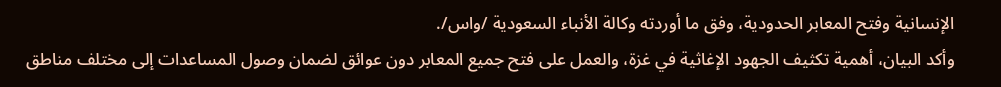الإنسانية وفتح المعابر الحدودية، وفق ما أوردته وكالة الأنباء السعودية /واس/.
وأكد البيان، أهمية تكثيف الجهود الإغاثية في غزة، والعمل على فتح جميع المعابر دون عوائق لضمان وصول المساعدات إلى مختلف مناطق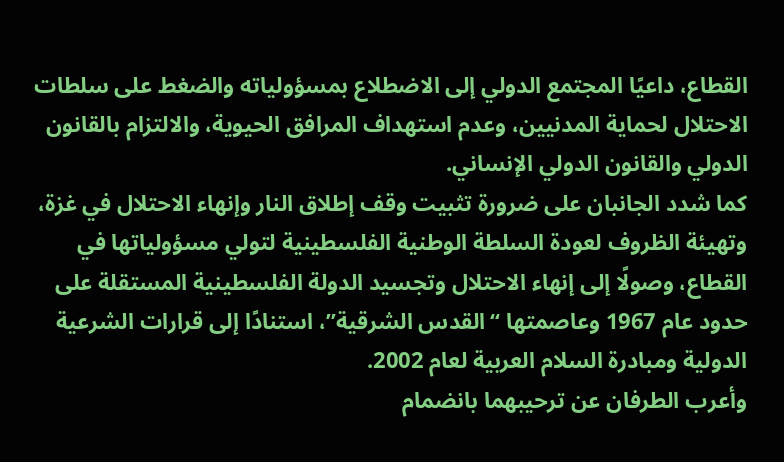القطاع، داعيًا المجتمع الدولي إلى الاضطلاع بمسؤولياته والضغط على سلطات الاحتلال لحماية المدنيين، وعدم استهداف المرافق الحيوية، والالتزام بالقانون الدولي والقانون الدولي الإنساني.
كما شدد الجانبان على ضرورة تثبيت وقف إطلاق النار وإنهاء الاحتلال في غزة، وتهيئة الظروف لعودة السلطة الوطنية الفلسطينية لتولي مسؤولياتها في القطاع، وصولًا إلى إنهاء الاحتلال وتجسيد الدولة الفلسطينية المستقلة على حدود عام 1967 وعاصمتها “القدس الشرقية”، استنادًا إلى قرارات الشرعية الدولية ومبادرة السلام العربية لعام 2002.
وأعرب الطرفان عن ترحيبهما بانضمام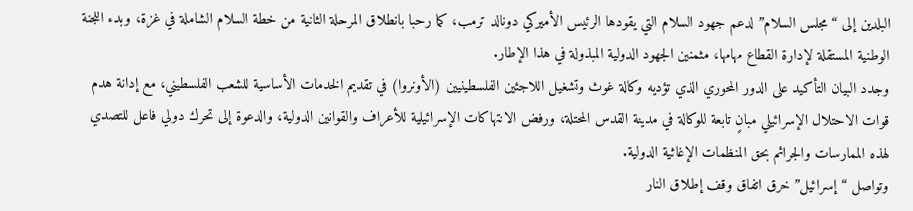البلدين إلى “مجلس السلام” لدعم جهود السلام التي يقودها الرئيس الأميركي دونالد ترمب، كما رحبا بانطلاق المرحلة الثانية من خطة السلام الشاملة في غزة، وبدء اللجنة الوطنية المستقلة لإدارة القطاع مهامها، مثمنين الجهود الدولية المبذولة في هذا الإطار.
وجدد البيان التأكيد على الدور المحوري الذي تؤديه وكالة غوث وتشغيل اللاجئين الفلسطينيين (الأونروا) في تقديم الخدمات الأساسية للشعب الفلسطيني، مع إدانة هدم قوات الاحتلال الإسرائيلي مبانٍ تابعة للوكالة في مدينة القدس المحتلة، ورفض الانتهاكات الإسرائيلية للأعراف والقوانين الدولية، والدعوة إلى تحرك دولي فاعل للتصدي لهذه الممارسات والجرائم بحق المنظمات الإغاثية الدولية.
وتواصل “إسرائيل” خرق اتفاق وقف إطلاق النار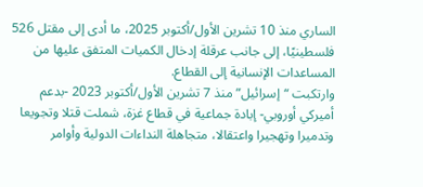الساري منذ 10 تشرين الأول/أكتوبر 2025، ما أدى إلى مقتل 526 فلسطينيًا، إلى جانب عرقلة إدخال الكميات المتفق عليها من المساعدات الإنسانية إلى القطاع.
وارتكبت “إسرائيل” منذ 7 تشرين الأول/أكتوبر 2023 -بدعم أميركي أوروبي- إبادة جماعية في قطاع غزة، شملت قتلا وتجويعا وتدميرا وتهجيرا واعتقالا، متجاهلة النداءات الدولية وأوامر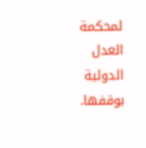لمحكمة العدل الدولية بوقفها.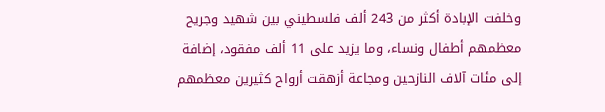وخلفت الإبادة أكثر من 243 ألف فلسطيني بين شهيد وجريح معظمهم أطفال ونساء، وما يزيد على 11 ألف مفقود، إضافة إلى مئات آلاف النازحين ومجاعة أزهقت أرواح كثيرين معظمهم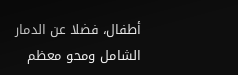أطفال، فضلا عن الدمار الشامل ومحو معظم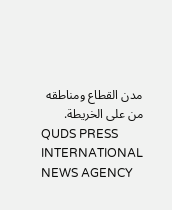مدن القطاع ومناطقه من على الخريطة.
QUDS PRESS INTERNATIONAL NEWS AGENCY